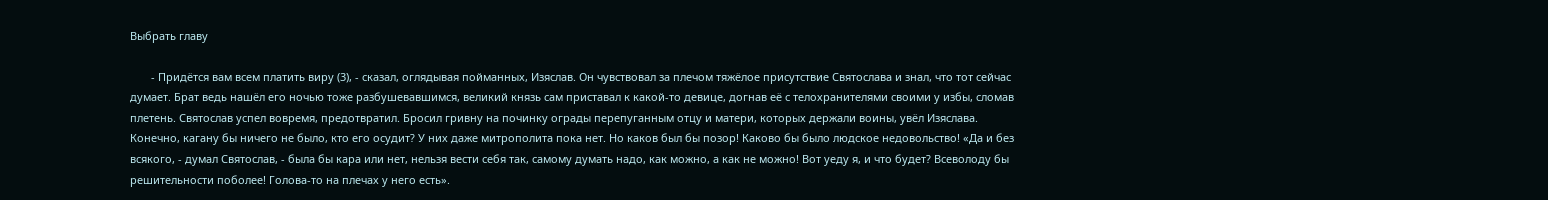Выбрать главу

       - Придётся вам всем платить виру (3), - сказал, оглядывая пойманных, Изяслав. Он чувствовал за плечом тяжёлое присутствие Святослава и знал, что тот сейчас думает. Брат ведь нашёл его ночью тоже разбушевавшимся, великий князь сам приставал к какой-то девице, догнав её с телохранителями своими у избы, сломав плетень. Святослав успел вовремя, предотвратил. Бросил гривну на починку ограды перепуганным отцу и матери, которых держали воины, увёл Изяслава. Конечно, кагану бы ничего не было, кто его осудит? У них даже митрополита пока нет. Но каков был бы позор! Каково бы было людское недовольство! «Да и без всякого, - думал Святослав, - была бы кара или нет, нельзя вести себя так, самому думать надо, как можно, а как не можно! Вот уеду я, и что будет? Всеволоду бы решительности поболее! Голова-то на плечах у него есть».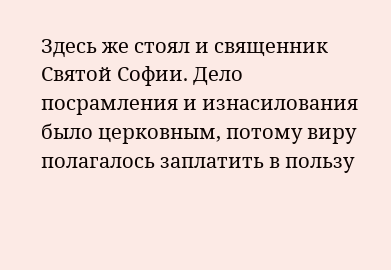Здесь же стоял и священник Святой Софии. Дело посрамления и изнасилования было церковным, потому виру полагалось заплатить в пользу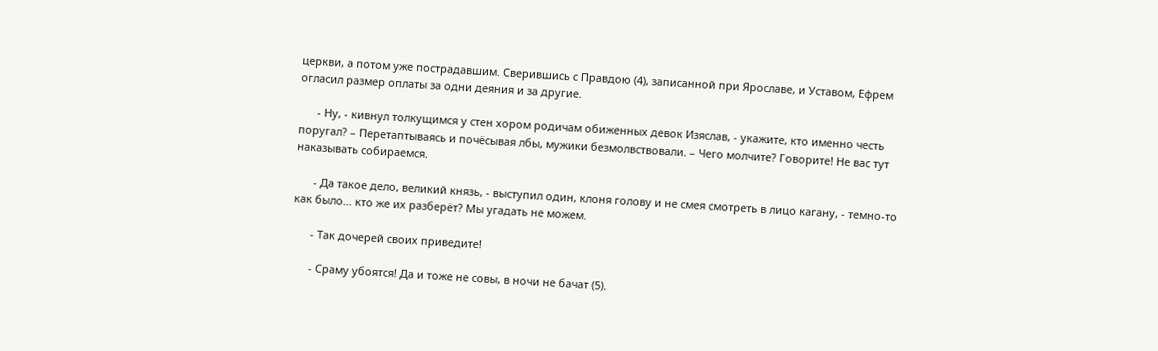церкви, а потом уже пострадавшим. Сверившись с Правдою (4), записанной при Ярославе, и Уставом, Ефрем огласил размер оплаты за одни деяния и за другие.

      - Ну, - кивнул толкущимся у стен хором родичам обиженных девок Изяслав, - укажите, кто именно честь поругал? – Перетаптываясь и почёсывая лбы, мужики безмолвствовали. – Чего молчите? Говорите! Не вас тут наказывать собираемся.

      - Да такое дело, великий князь, - выступил один, клоня голову и не смея смотреть в лицо кагану, - темно-то как было… кто же их разберёт? Мы угадать не можем.

      - Так дочерей своих приведите!

      - Сраму убоятся! Да и тоже не совы, в ночи не бачат (5).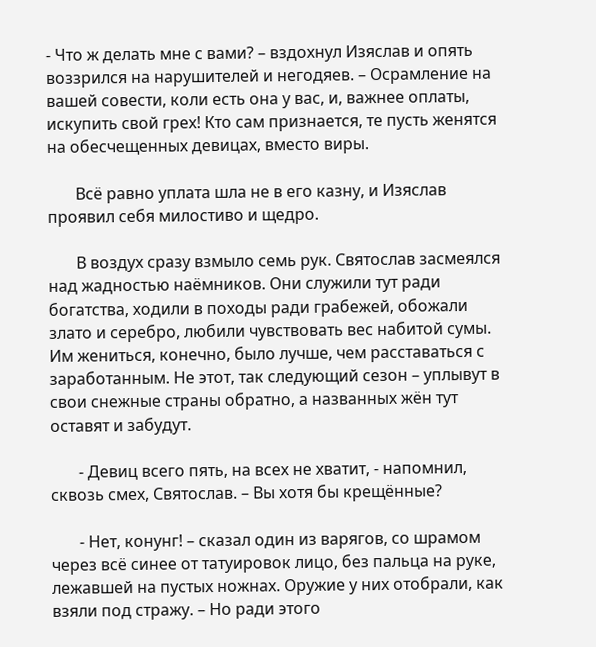- Что ж делать мне с вами? – вздохнул Изяслав и опять воззрился на нарушителей и негодяев. – Осрамление на вашей совести, коли есть она у вас, и, важнее оплаты, искупить свой грех! Кто сам признается, те пусть женятся на обесчещенных девицах, вместо виры.

       Всё равно уплата шла не в его казну, и Изяслав проявил себя милостиво и щедро.

       В воздух сразу взмыло семь рук. Святослав засмеялся над жадностью наёмников. Они служили тут ради богатства, ходили в походы ради грабежей, обожали злато и серебро, любили чувствовать вес набитой сумы. Им жениться, конечно, было лучше, чем расставаться с заработанным. Не этот, так следующий сезон – уплывут в свои снежные страны обратно, а названных жён тут оставят и забудут.

       - Девиц всего пять, на всех не хватит, - напомнил, сквозь смех, Святослав. – Вы хотя бы крещённые?

       - Нет, конунг! – сказал один из варягов, со шрамом через всё синее от татуировок лицо, без пальца на руке, лежавшей на пустых ножнах. Оружие у них отобрали, как взяли под стражу. – Но ради этого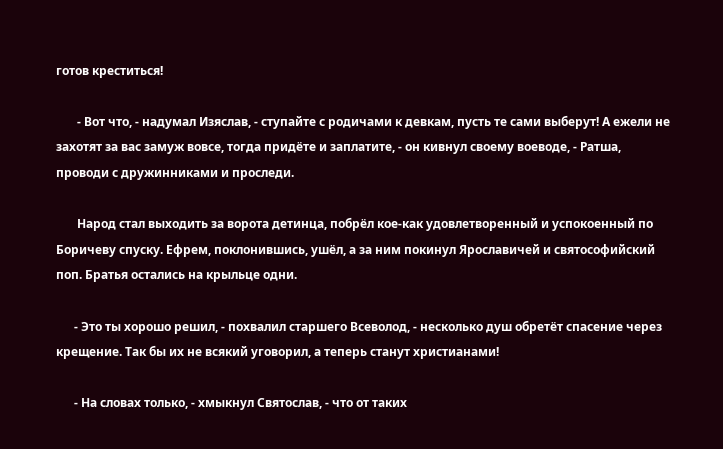готов креститься!

       - Вот что, - надумал Изяслав, - ступайте с родичами к девкам, пусть те сами выберут! А ежели не захотят за вас замуж вовсе, тогда придёте и заплатите, - он кивнул своему воеводе, - Ратша, проводи с дружинниками и проследи.

       Народ стал выходить за ворота детинца, побрёл кое-как удовлетворенный и успокоенный по Боричеву спуску. Ефрем, поклонившись, ушёл, а за ним покинул Ярославичей и святософийский поп. Братья остались на крыльце одни.

      - Это ты хорошо решил, - похвалил старшего Всеволод, - несколько душ обретёт спасение через крещение. Так бы их не всякий уговорил, а теперь станут христианами!

      - На словах только, - хмыкнул Святослав, - что от таких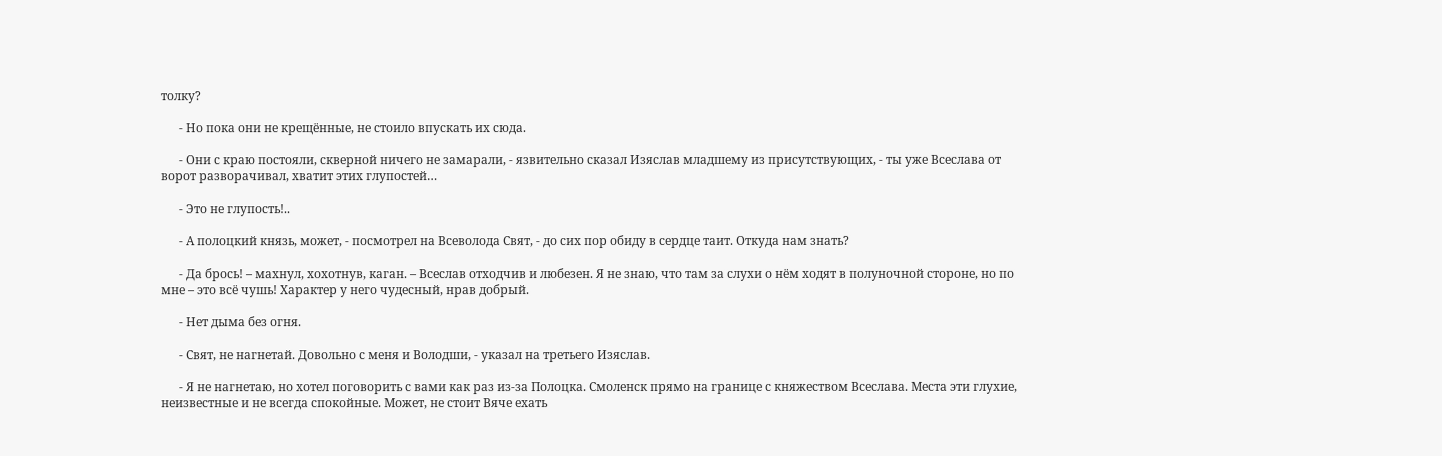толку?

      - Но пока они не крещённые, не стоило впускать их сюда.

      - Они с краю постояли, скверной ничего не замарали, - язвительно сказал Изяслав младшему из присутствующих, - ты уже Всеслава от ворот разворачивал, хватит этих глупостей…

      - Это не глупость!..

      - А полоцкий князь, может, - посмотрел на Всеволода Свят, - до сих пор обиду в сердце таит. Откуда нам знать?

      - Да брось! – махнул, хохотнув, каган. – Всеслав отходчив и любезен. Я не знаю, что там за слухи о нём ходят в полуночной стороне, но по мне – это всё чушь! Характер у него чудесный, нрав добрый.

      - Нет дыма без огня.

      - Свят, не нагнетай. Довольно с меня и Володши, - указал на третьего Изяслав.

      - Я не нагнетаю, но хотел поговорить с вами как раз из-за Полоцка. Смоленск прямо на границе с княжеством Всеслава. Места эти глухие, неизвестные и не всегда спокойные. Может, не стоит Вяче ехать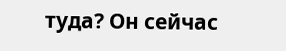туда? Он сейчас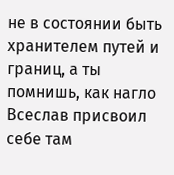не в состоянии быть хранителем путей и границ, а ты помнишь, как нагло Всеслав присвоил себе там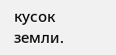кусок земли.